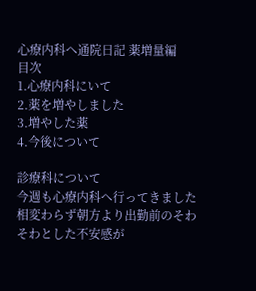心療内科へ通院日記 薬増量編
目次
1.心療内科にいて
2.薬を増やしました
3.増やした薬
4.今後について

診療科について
今週も心療内科へ行ってきました
相変わらず朝方より出勤前のそわそわとした不安感が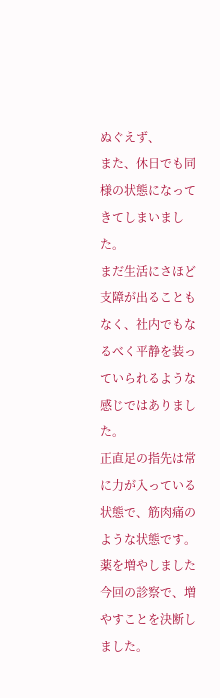ぬぐえず、
また、休日でも同様の状態になってきてしまいました。
まだ生活にさほど支障が出ることもなく、社内でもなるべく平静を装っていられるような感じではありました。
正直足の指先は常に力が入っている状態で、筋肉痛のような状態です。
薬を増やしました
今回の診察で、増やすことを決断しました。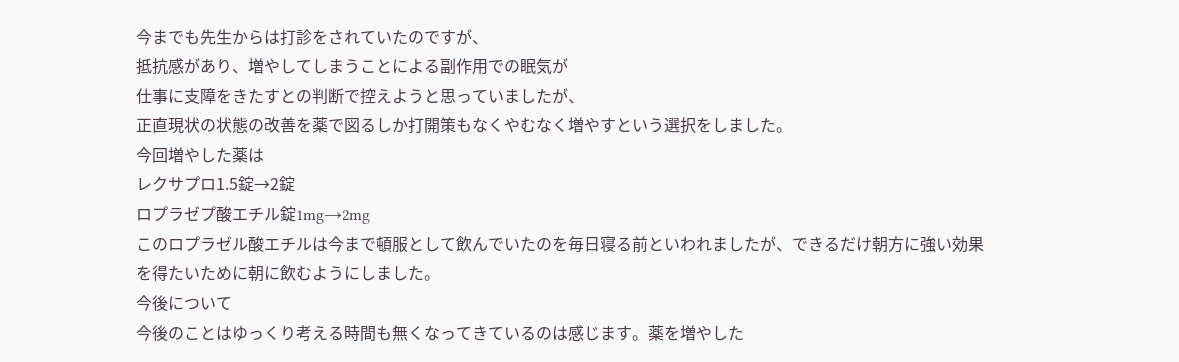今までも先生からは打診をされていたのですが、
抵抗感があり、増やしてしまうことによる副作用での眠気が
仕事に支障をきたすとの判断で控えようと思っていましたが、
正直現状の状態の改善を薬で図るしか打開策もなくやむなく増やすという選択をしました。
今回増やした薬は
レクサプロ1.5錠→2錠
ロプラゼプ酸エチル錠1mg→2mg
このロプラゼル酸エチルは今まで頓服として飲んでいたのを毎日寝る前といわれましたが、できるだけ朝方に強い効果を得たいために朝に飲むようにしました。
今後について
今後のことはゆっくり考える時間も無くなってきているのは感じます。薬を増やした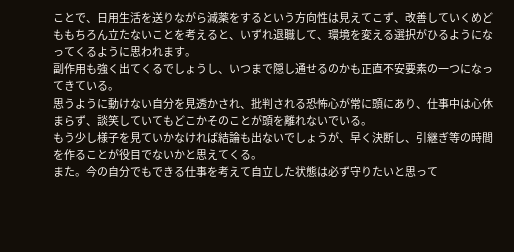ことで、日用生活を送りながら減薬をするという方向性は見えてこず、改善していくめどももちろん立たないことを考えると、いずれ退職して、環境を変える選択がひるようになってくるように思われます。
副作用も強く出てくるでしょうし、いつまで隠し通せるのかも正直不安要素の一つになってきている。
思うように動けない自分を見透かされ、批判される恐怖心が常に頭にあり、仕事中は心休まらず、談笑していてもどこかそのことが頭を離れないでいる。
もう少し様子を見ていかなければ結論も出ないでしょうが、早く決断し、引継ぎ等の時間を作ることが役目でないかと思えてくる。
また。今の自分でもできる仕事を考えて自立した状態は必ず守りたいと思って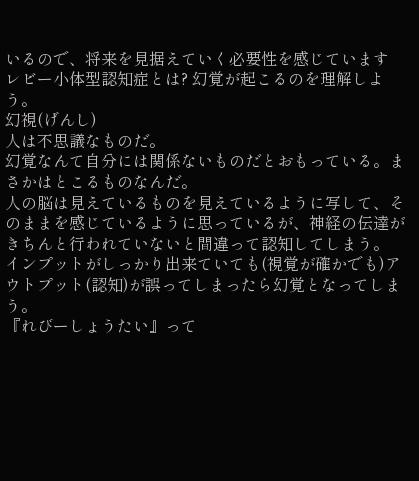いるので、将来を見据えていく必要性を感じています
レビー小体型認知症とは? 幻覚が起こるのを理解しよう。
幻視(げんし)
人は不思議なものだ。
幻覚なんて自分には関係ないものだとおもっている。まさかはとこるものなんだ。
人の脳は見えているものを見えているように写して、そのままを感じているように思っているが、神経の伝達がきちんと行われていないと間違って認知してしまう。
インプットがしっかり出来ていても(視覚が確かでも)アウトプット(認知)が誤ってしまったら幻覚となってしまう。
『れびーしょうたい』って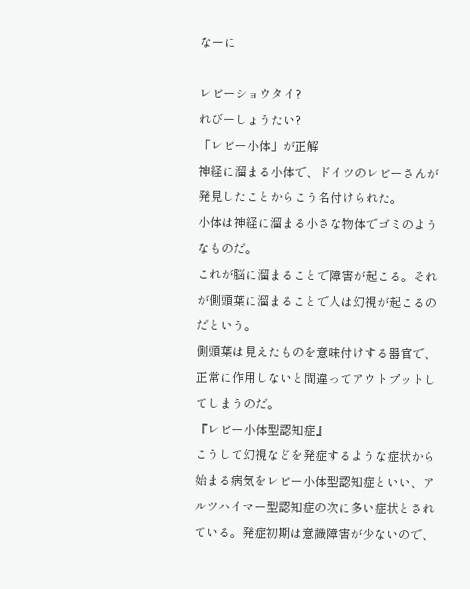なーに

レビーショウタイ?
れびーしょうたい?
「レビー小体」が正解
神経に溜まる小体で、ドイツのレビーさんが発見したことからこう名付けられた。
小体は神経に溜まる小さな物体でゴミのようなものだ。
これが脳に溜まることで障害が起こる。それが側頭葉に溜まることで人は幻視が起こるのだという。
側頭葉は見えたものを意味付けする器官で、正常に作用しないと間違ってアウトプットしてしまうのだ。
『レビー小体型認知症』
こうして幻視などを発症するような症状から始まる病気をレビー小体型認知症といい、アルツハイマー型認知症の次に多い症状とされている。発症初期は意識障害が少ないので、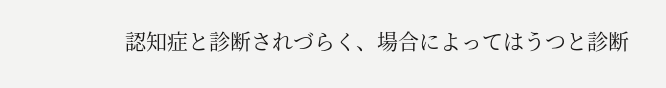認知症と診断されづらく、場合によってはうつと診断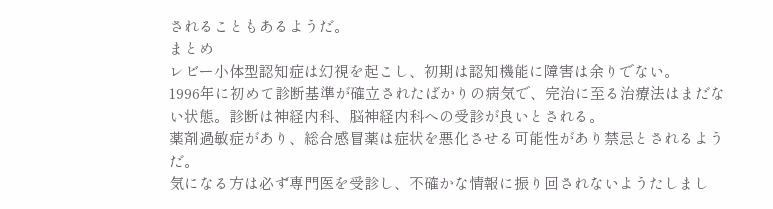されることもあるようだ。
まとめ
レビー小体型認知症は幻視を起こし、初期は認知機能に障害は余りでない。
1996年に初めて診断基準が確立されたばかりの病気で、完治に至る治療法はまだない状態。診断は神経内科、脳神経内科への受診が良いとされる。
薬剤過敏症があり、総合感冒薬は症状を悪化させる可能性があり禁忌とされるようだ。
気になる方は必ず専門医を受診し、不確かな情報に振り回されないようたしまし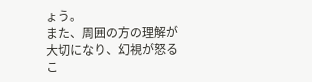ょう。
また、周囲の方の理解が大切になり、幻視が怒るこ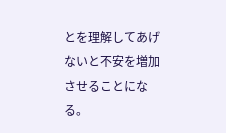とを理解してあげないと不安を増加させることになる。